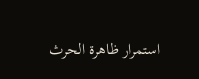استمرار ظاهرة الحرث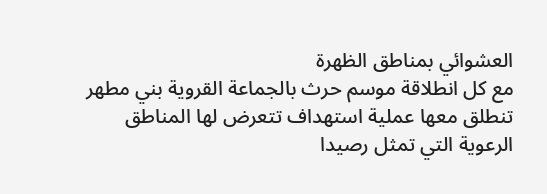العشوائي بمناطق الظهرة
مع كل انطلاقة موسم حرث بالجماعة القروية بني مطهر تنطلق معها عملية استهداف تتعرض لها المناطق الرعوية التي تمثل رصيدا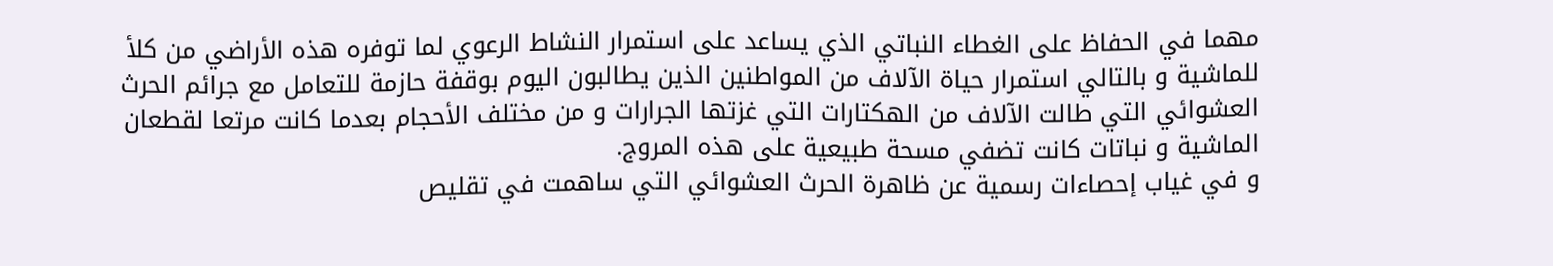مهما في الحفاظ على الغطاء النباتي الذي يساعد على استمرار النشاط الرعوي لما توفره هذه الأراضي من كلأ للماشية و بالتالي استمرار حياة الآلاف من المواطنين الذين يطالبون اليوم بوقفة حازمة للتعامل مع جرائم الحرث العشوائي التي طالت الآلاف من الهكتارات التي غزتها الجرارات و من مختلف الأحجام بعدما كانت مرتعا لقطعان الماشية و نباتات كانت تضفي مسحة طبيعية على هذه المروج.
و في غياب إحصاءات رسمية عن ظاهرة الحرث العشوائي التي ساهمت في تقليص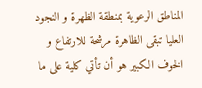المناطق الرعوية بمنطقة الظهرة و النجود العليا تبقى الظاهرة مرشحة للارتفاع و الخوف الكبير هو أن تأتي كلية على ما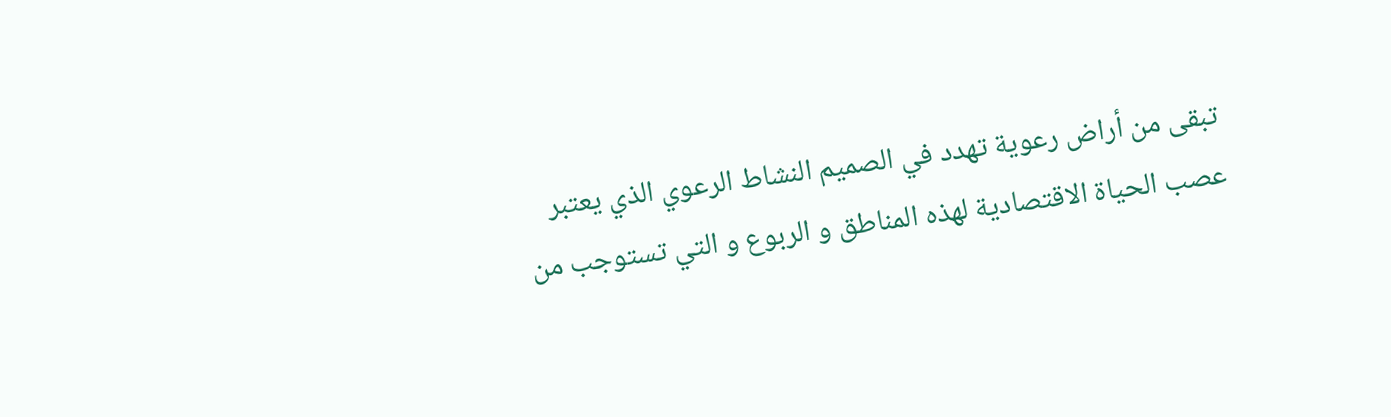تبقى من أراض رعوية تهدد في الصميم النشاط الرعوي الذي يعتبر عصب الحياة الاقتصادية لهذه المناطق و الربوع و التي تستوجب من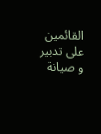القائمين على تدبير و صيانة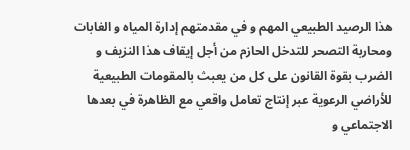هذا الرصيد الطبيعي المهم و في مقدمتهم إدارة المياه و الغابات ومحاربة التصحر للتدخل الحازم من أجل إيقاف هذا النزيف و الضرب بقوة القانون على كل من يعبث بالمقومات الطبيعية للأراضي الرعوية عبر إنتاج تعامل واقعي مع الظاهرة في بعدها الاجتماعي و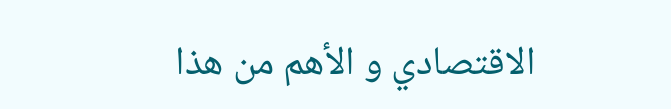الاقتصادي و الأهم من هذا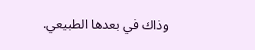وذاك في بعدها الطبيعي.